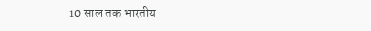10 साल तक भारतीय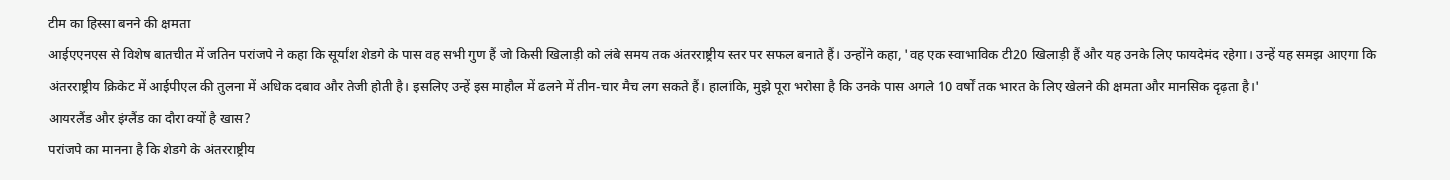टीम का हिस्सा बनने की क्षमता
आईएएनएस से विशेष बातचीत में जतिन परांजपे ने कहा कि सूर्यांश शेडगे के पास वह सभी गुण हैं जो किसी खिलाड़ी को लंबे समय तक अंतरराष्ट्रीय स्तर पर सफल बनाते हैं। उन्होंने कहा, 'वह एक स्वाभाविक टी20 खिलाड़ी हैं और यह उनके लिए फायदेमंद रहेगा। उन्हें यह समझ आएगा कि अंतरराष्ट्रीय क्रिकेट में आईपीएल की तुलना में अधिक दबाव और तेजी होती है। इसलिए उन्हें इस माहौल में ढलने में तीन-चार मैच लग सकते हैं। हालांकि, मुझे पूरा भरोसा है कि उनके पास अगले 10 वर्षों तक भारत के लिए खेलने की क्षमता और मानसिक दृढ़ता है।'
आयरलैंड और इंग्लैंड का दौरा क्यों है खास?
परांजपे का मानना है कि शेडगे के अंतरराष्ट्रीय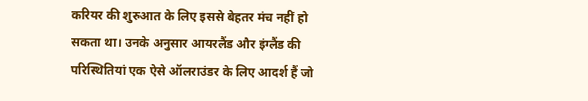करियर की शुरुआत के लिए इससे बेहतर मंच नहीं हो सकता था। उनके अनुसार आयरलैंड और इंग्लैंड की परिस्थितियां एक ऐसे ऑलराउंडर के लिए आदर्श हैं जो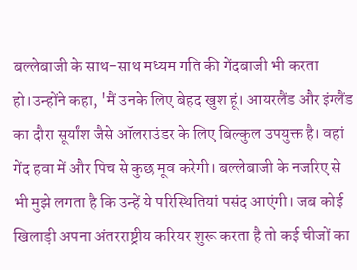बल्लेबाजी के साथ-साथ मध्यम गति की गेंदबाजी भी करता हो।उन्होंने कहा, 'मैं उनके लिए बेहद खुश हूं। आयरलैंड और इंग्लैंड का दौरा सूर्यांश जैसे ऑलराउंडर के लिए बिल्कुल उपयुक्त है। वहां गेंद हवा में और पिच से कुछ मूव करेगी। बल्लेबाजी के नजरिए से भी मुझे लगता है कि उन्हें ये परिस्थितियां पसंद आएंगी। जब कोई खिलाड़ी अपना अंतरराष्ट्रीय करियर शुरू करता है तो कई चीजों का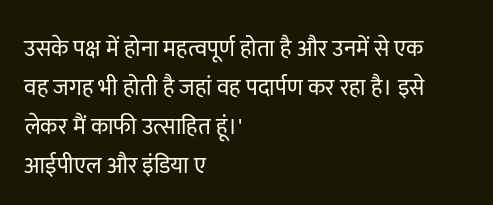उसके पक्ष में होना महत्वपूर्ण होता है और उनमें से एक वह जगह भी होती है जहां वह पदार्पण कर रहा है। इसे लेकर मैं काफी उत्साहित हूं।'
आईपीएल और इंडिया ए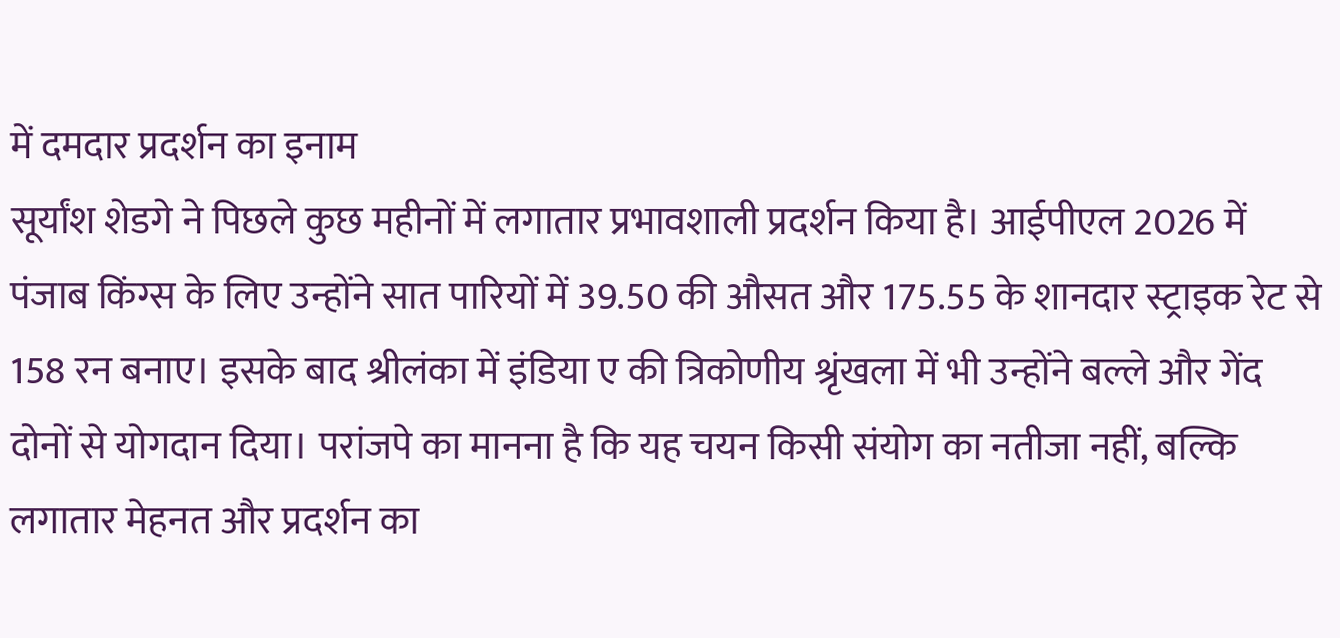में दमदार प्रदर्शन का इनाम
सूर्यांश शेडगे ने पिछले कुछ महीनों में लगातार प्रभावशाली प्रदर्शन किया है। आईपीएल 2026 में पंजाब किंग्स के लिए उन्होंने सात पारियों में 39.50 की औसत और 175.55 के शानदार स्ट्राइक रेट से 158 रन बनाए। इसके बाद श्रीलंका में इंडिया ए की त्रिकोणीय श्रृंखला में भी उन्होंने बल्ले और गेंद दोनों से योगदान दिया। परांजपे का मानना है कि यह चयन किसी संयोग का नतीजा नहीं, बल्कि लगातार मेहनत और प्रदर्शन का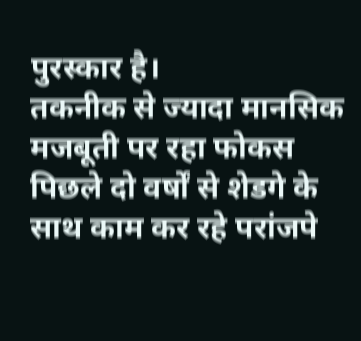पुरस्कार है।
तकनीक से ज्यादा मानसिक मजबूती पर रहा फोकस
पिछले दो वर्षों से शेडगे के साथ काम कर रहे परांजपे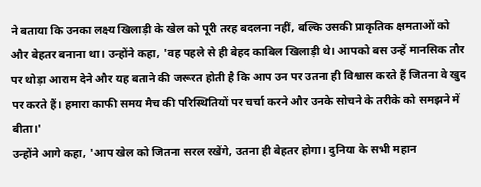ने बताया कि उनका लक्ष्य खिलाड़ी के खेल को पूरी तरह बदलना नहीं, बल्कि उसकी प्राकृतिक क्षमताओं को और बेहतर बनाना था। उन्होंने कहा, 'वह पहले से ही बेहद काबिल खिलाड़ी थे। आपको बस उन्हें मानसिक तौर पर थोड़ा आराम देने और यह बताने की जरूरत होती है कि आप उन पर उतना ही विश्वास करते हैं जितना वे खुद पर करते हैं। हमारा काफी समय मैच की परिस्थितियों पर चर्चा करने और उनके सोचने के तरीके को समझने में बीता।'
उन्होंने आगे कहा, 'आप खेल को जितना सरल रखेंगे, उतना ही बेहतर होगा। दुनिया के सभी महान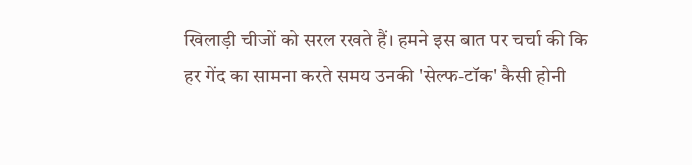खिलाड़ी चीजों को सरल रखते हैं। हमने इस बात पर चर्चा की कि हर गेंद का सामना करते समय उनकी 'सेल्फ-टॉक' कैसी होनी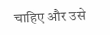चाहिए और उसे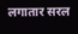लगातार सरल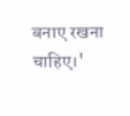बनाए रखना चाहिए।'